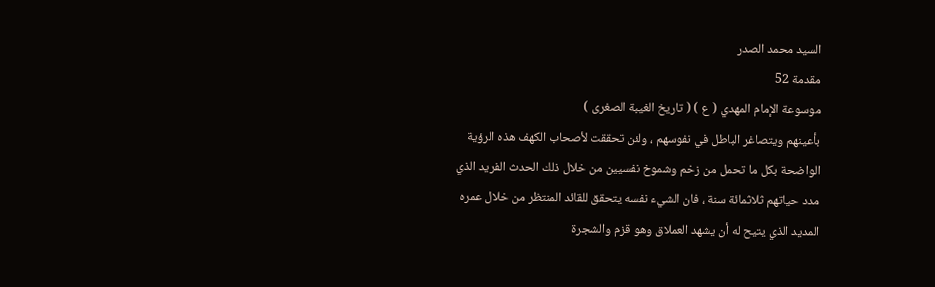السيد محمد الصدر
مقدمة 52
موسوعة الإمام المهدي ( ع ) ( تاريخ الغيبة الصغرى )
بأعينهم ويتصاغر الباطل في نفوسهم ، ولئن تحققت لأصحاب الكهف هذه الرؤية الواضحة بكل ما تحمل من زخم وشموخ نفسيين من خلال ذلك الحدث الفريد الذي مدد حياتهم ثلاثمائة سنة ، فان الشيء نفسه يتحقق للقائد المنتظر من خلال عمره المديد الذي يتيح له أن يشهد العملاق وهو قزم والشجرة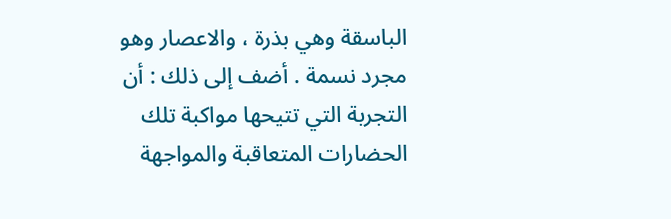الباسقة وهي بذرة ، والاعصار وهو مجرد نسمة . أضف إلى ذلك : أن التجربة التي تتيحها مواكبة تلك الحضارات المتعاقبة والمواجهة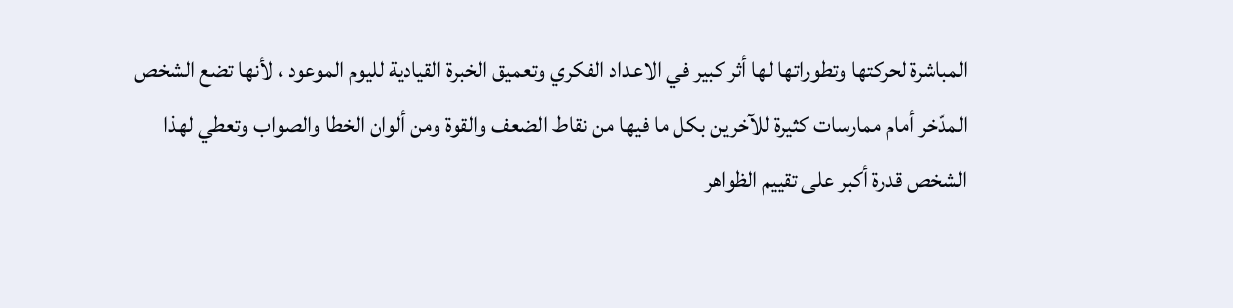المباشرة لحركتها وتطوراتها لها أثر كبير في الاعداد الفكري وتعميق الخبرة القيادية لليوم الموعود ، لأنها تضع الشخص المدّخر أمام ممارسات كثيرة للآخرين بكل ما فيها من نقاط الضعف والقوة ومن ألوان الخطا والصواب وتعطي لهذا الشخص قدرة أكبر على تقييم الظواهر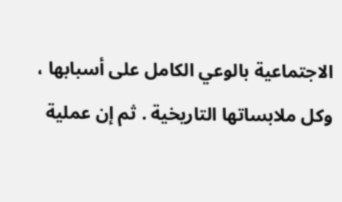الاجتماعية بالوعي الكامل على أسبابها ، وكل ملابساتها التاريخية . ثم إن عملية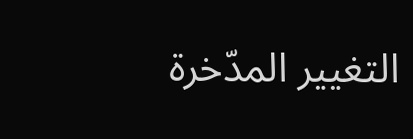التغيير المدّخرة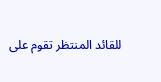للقائد المنتظر تقوم على